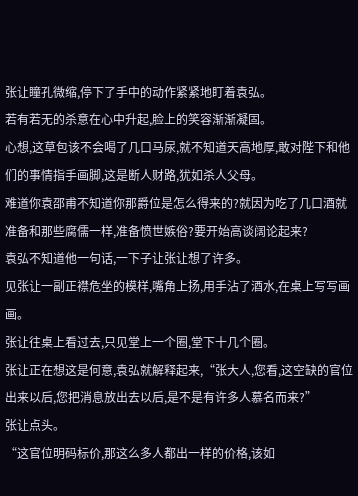张让瞳孔微缩,停下了手中的动作紧紧地盯着袁弘。
若有若无的杀意在心中升起,脸上的笑容渐渐凝固。
心想,这草包该不会喝了几口马尿,就不知道天高地厚,敢对陛下和他们的事情指手画脚,这是断人财路,犹如杀人父母。
难道你袁邵甫不知道你那爵位是怎么得来的?就因为吃了几口酒就准备和那些腐儒一样,准备愤世嫉俗?要开始高谈阔论起来?
袁弘不知道他一句话,一下子让张让想了许多。
见张让一副正襟危坐的模样,嘴角上扬,用手沾了酒水,在桌上写写画画。
张让往桌上看过去,只见堂上一个圈,堂下十几个圈。
张让正在想这是何意,袁弘就解释起来,“张大人,您看,这空缺的官位出来以后,您把消息放出去以后,是不是有许多人慕名而来?”
张让点头。
“这官位明码标价,那这么多人都出一样的价格,该如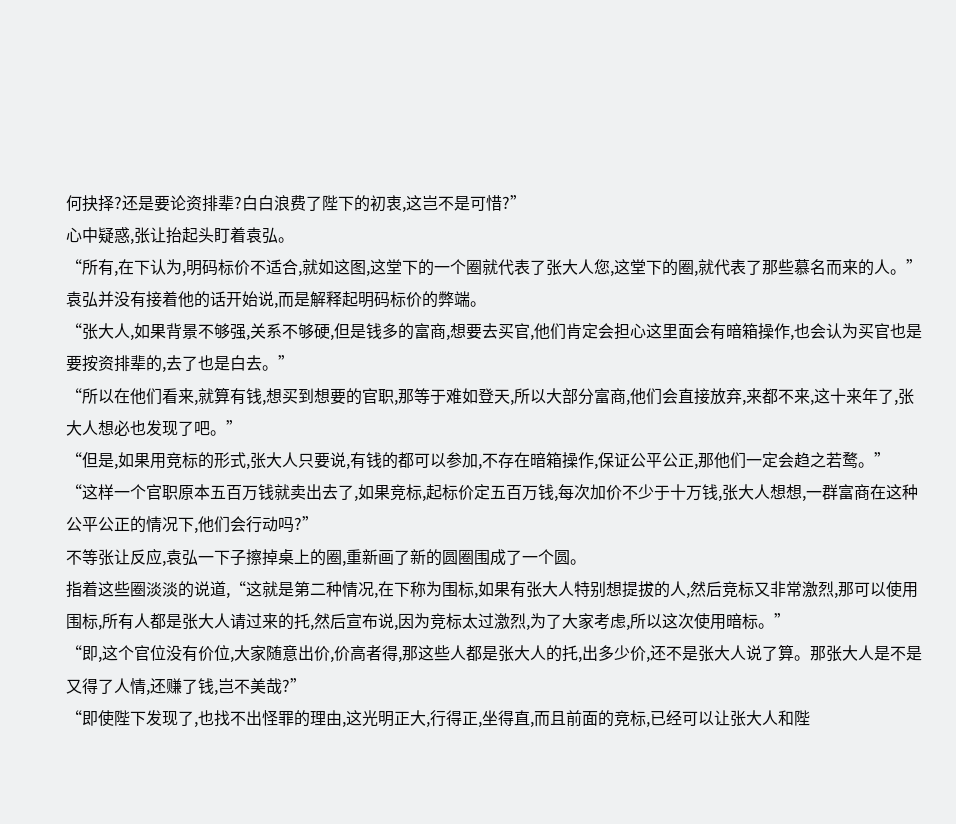何抉择?还是要论资排辈?白白浪费了陛下的初衷,这岂不是可惜?”
心中疑惑,张让抬起头盯着袁弘。
“所有,在下认为,明码标价不适合,就如这图,这堂下的一个圈就代表了张大人您,这堂下的圈,就代表了那些慕名而来的人。”
袁弘并没有接着他的话开始说,而是解释起明码标价的弊端。
“张大人,如果背景不够强,关系不够硬,但是钱多的富商,想要去买官,他们肯定会担心这里面会有暗箱操作,也会认为买官也是要按资排辈的,去了也是白去。”
“所以在他们看来,就算有钱,想买到想要的官职,那等于难如登天,所以大部分富商,他们会直接放弃,来都不来,这十来年了,张大人想必也发现了吧。”
“但是,如果用竞标的形式,张大人只要说,有钱的都可以参加,不存在暗箱操作,保证公平公正,那他们一定会趋之若鹜。”
“这样一个官职原本五百万钱就卖出去了,如果竞标,起标价定五百万钱,每次加价不少于十万钱,张大人想想,一群富商在这种公平公正的情况下,他们会行动吗?”
不等张让反应,袁弘一下子擦掉桌上的圈,重新画了新的圆圈围成了一个圆。
指着这些圈淡淡的说道,“这就是第二种情况,在下称为围标,如果有张大人特别想提拔的人,然后竞标又非常激烈,那可以使用围标,所有人都是张大人请过来的托,然后宣布说,因为竞标太过激烈,为了大家考虑,所以这次使用暗标。”
“即,这个官位没有价位,大家随意出价,价高者得,那这些人都是张大人的托,出多少价,还不是张大人说了算。那张大人是不是又得了人情,还赚了钱,岂不美哉?”
“即使陛下发现了,也找不出怪罪的理由,这光明正大,行得正,坐得直,而且前面的竞标,已经可以让张大人和陛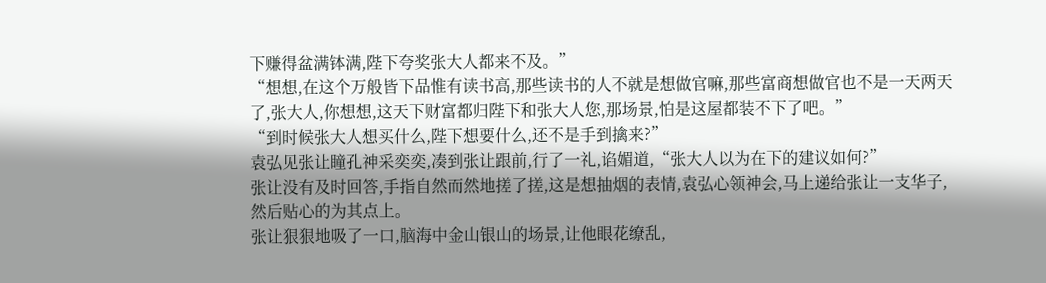下赚得盆满钵满,陛下夸奖张大人都来不及。”
“想想,在这个万般皆下品惟有读书高,那些读书的人不就是想做官嘛,那些富商想做官也不是一天两天了,张大人,你想想,这天下财富都归陛下和张大人您,那场景,怕是这屋都装不下了吧。”
“到时候张大人想买什么,陛下想要什么,还不是手到擒来?”
袁弘见张让瞳孔神采奕奕,凑到张让跟前,行了一礼,谄媚道,“张大人以为在下的建议如何?”
张让没有及时回答,手指自然而然地搓了搓,这是想抽烟的表情,袁弘心领神会,马上递给张让一支华子,然后贴心的为其点上。
张让狠狠地吸了一口,脑海中金山银山的场景,让他眼花缭乱,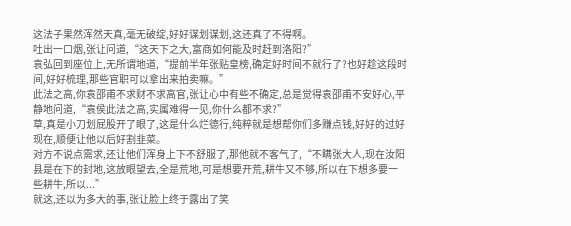这法子果然浑然天真,毫无破绽,好好谋划谋划,这还真了不得啊。
吐出一口烟,张让问道,“这天下之大,富商如何能及时赶到洛阳?”
袁弘回到座位上,无所谓地道,“提前半年张贴皇榜,确定好时间不就行了?也好趁这段时间,好好梳理,那些官职可以拿出来拍卖嘛。”
此法之高,你袁邵甫不求财不求高官,张让心中有些不确定,总是觉得袁邵甫不安好心,平静地问道,“袁侯此法之高,实属难得一见,你什么都不求?”
草,真是小刀划屁股开了眼了,这是什么烂德行,纯粹就是想帮你们多赚点钱,好好的过好现在,顺便让他以后好割韭菜。
对方不说点需求,还让他们浑身上下不舒服了,那他就不客气了,“不瞒张大人,现在汝阳县是在下的封地,这放眼望去,全是荒地,可是想要开荒,耕牛又不够,所以在下想多要一些耕牛,所以...”
就这,还以为多大的事,张让脸上终于露出了笑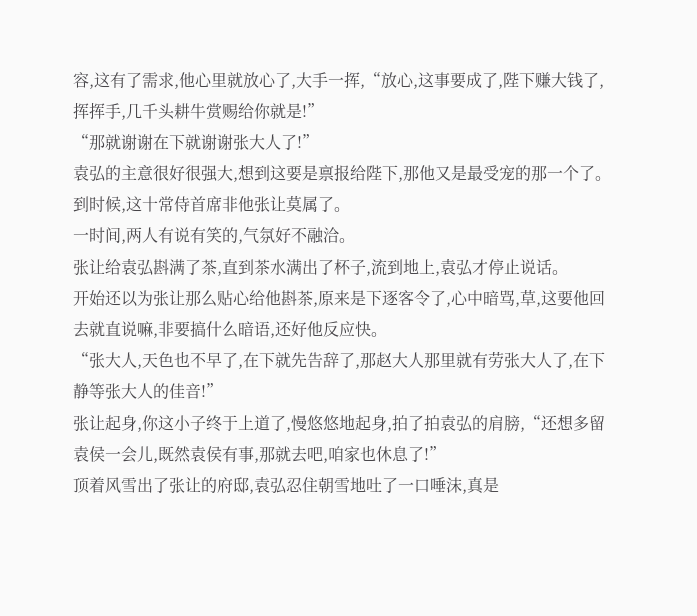容,这有了需求,他心里就放心了,大手一挥,“放心,这事要成了,陛下赚大钱了,挥挥手,几千头耕牛赏赐给你就是!”
“那就谢谢在下就谢谢张大人了!”
袁弘的主意很好很强大,想到这要是禀报给陛下,那他又是最受宠的那一个了。
到时候,这十常侍首席非他张让莫属了。
一时间,两人有说有笑的,气氛好不融洽。
张让给袁弘斟满了茶,直到茶水满出了杯子,流到地上,袁弘才停止说话。
开始还以为张让那么贴心给他斟茶,原来是下逐客令了,心中暗骂,草,这要他回去就直说嘛,非要搞什么暗语,还好他反应快。
“张大人,天色也不早了,在下就先告辞了,那赵大人那里就有劳张大人了,在下静等张大人的佳音!”
张让起身,你这小子终于上道了,慢悠悠地起身,拍了拍袁弘的肩膀,“还想多留袁侯一会儿,既然袁侯有事,那就去吧,咱家也休息了!”
顶着风雪出了张让的府邸,袁弘忍住朝雪地吐了一口唾沫,真是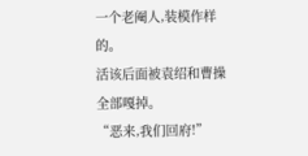一个老阉人,装模作样的。
活该后面被袁绍和曹操全部嘎掉。
“恶来,我们回府!”